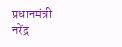प्रधानमंत्री नरेंद्र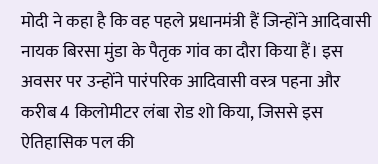मोदी ने कहा है कि वह पहले प्रधानमंत्री हैं जिन्होंने आदिवासी नायक बिरसा मुंडा के पैतृक गांव का दौरा किया हैं। इस अवसर पर उन्होंने पारंपरिक आदिवासी वस्त्र पहना और करीब 4 किलोमीटर लंबा रोड शो किया, जिससे इस ऐतिहासिक पल की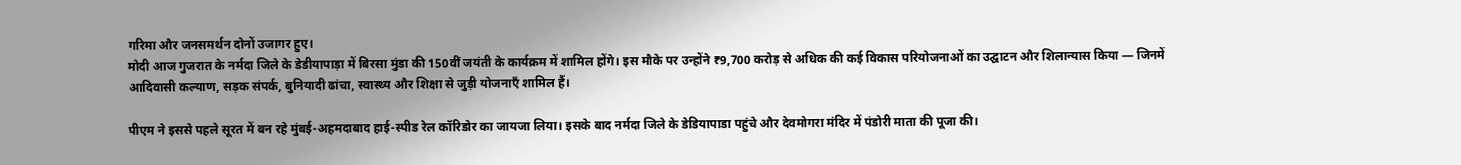गरिमा और जनसमर्थन दोनों उजागर हुए।
मोदी आज गुजरात के नर्मदा जिले के डेडीयापाड़ा में बिरसा मुंडा की 150वीं जयंती के कार्यक्रम में शामिल होंगे। इस मौके पर उन्होंने ₹9,700 करोड़ से अधिक की कई विकास परियोजनाओं का उद्घाटन और शिलान्यास किया — जिनमें आदिवासी कल्याण, सड़क संपर्क, बुनियादी ढांचा, स्वास्थ्य और शिक्षा से जुड़ी योजनाएँ शामिल हैं।

पीएम ने इससे पहले सूरत में बन रहे मुंबई-अहमदाबाद हाई-स्पीड रेल कॉरिडोर का जायजा लिया। इसके बाद नर्मदा जिले के डेडियापाडा पहुंचे और देवमोगरा मंदिर में पंडोरी माता की पूजा की।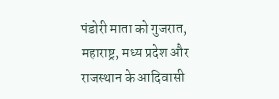पंडोरी माता को गुजरात, महाराष्ट्र, मध्य प्रदेश और राजस्थान के आदिवासी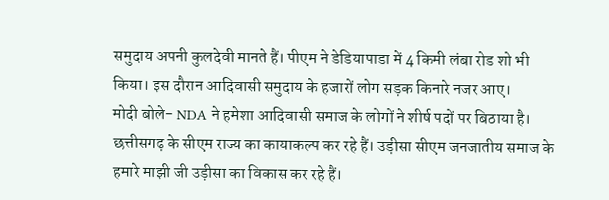समुदाय अपनी कुलदेवी मानते हैं। पीएम ने डेडियापाडा में 4 किमी लंबा रोड शो भी किया। इस दौरान आदिवासी समुदाय के हजारों लोग सड़क किनारे नजर आए।
मोदी बोले- NDA ने हमेशा आदिवासी समाज के लोगों ने शीर्ष पदों पर बिठाया है। छत्तीसगढ़ के सीएम राज्य का कायाकल्प कर रहे हैं। उड़ीसा सीएम जनजातीय समाज के हमारे माझी जी उड़ीसा का विकास कर रहे हैं।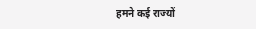हमने कई राज्यों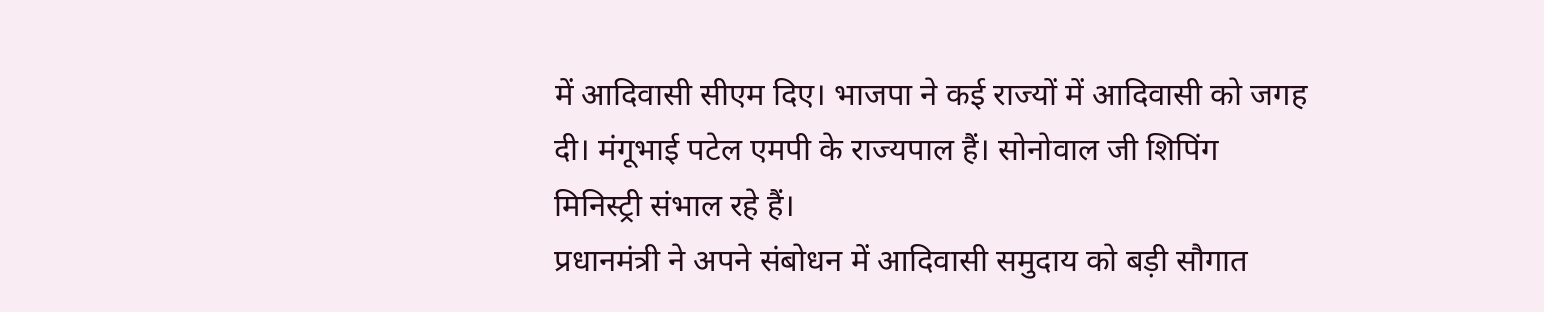में आदिवासी सीएम दिए। भाजपा ने कई राज्यों में आदिवासी को जगह दी। मंगूभाई पटेल एमपी के राज्यपाल हैं। सोनोवाल जी शिपिंग मिनिस्ट्री संभाल रहे हैं।
प्रधानमंत्री ने अपने संबोधन में आदिवासी समुदाय को बड़ी सौगात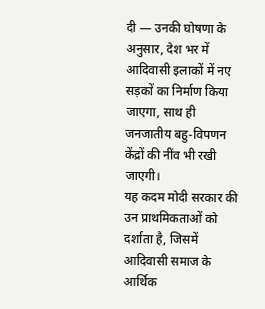दी — उनकी घोषणा के अनुसार, देश भर में आदिवासी इलाकों में नए सड़कों का निर्माण किया जाएगा, साथ ही जनजातीय बहु-विपणन केंद्रों की नींव भी रखी जाएगी।
यह कदम मोदी सरकार की उन प्राथमिकताओं को दर्शाता है, जिसमें आदिवासी समाज के आर्थिक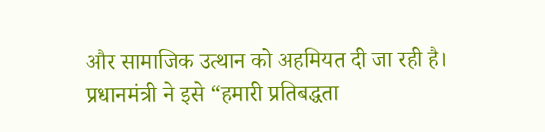और सामाजिक उत्थान को अहमियत दी जा रही है। प्रधानमंत्री ने इसे “हमारी प्रतिबद्धता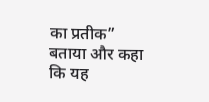का प्रतीक” बताया और कहा कि यह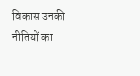विकास उनकी नीतियों का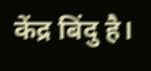केंद्र बिंदु है।